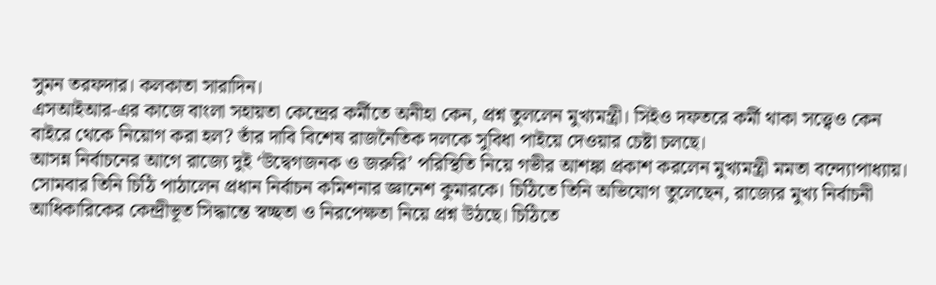সুমন তরফদার। কলকাতা সারাদিন।
এসআইআর-এর কাজে বাংলা সহায়তা কেন্দ্রের কর্মীতে অনীহা কেন, প্রশ্ন তুললেন মুখ্যমন্ত্রী। সিইও দফতরে কর্মী থাকা সত্ত্বেও কেন বাইরে থেকে নিয়োগ করা হল? তাঁর দাবি বিশেষ রাজনৈতিক দলকে সুবিধা পাইয়ে দেওয়ার চেষ্টা চলছে।
আসন্ন নির্বাচনের আগে রাজ্যে দুই ‘উদ্বেগজনক ও জরুরি’ পরিস্থিতি নিয়ে গভীর আশঙ্কা প্রকাশ করলেন মুখ্যমন্ত্রী মমতা বন্দ্যোপাধ্যায়। সোমবার তিনি চিঠি পাঠালেন প্রধান নির্বাচন কমিশনার জ্ঞানেশ কুমারকে। চিঠিতে তিনি অভিযোগ তুলেছেন, রাজ্যের মুখ্য নির্বাচনী আধিকারিকের কেন্দ্রীভূত সিদ্ধান্তে স্বচ্ছতা ও নিরপেক্ষতা নিয়ে প্রশ্ন উঠছে। চিঠিতে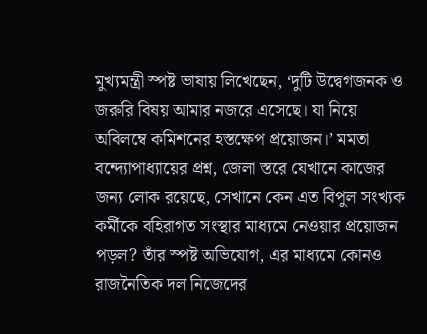মুখ্যমন্ত্রী স্পষ্ট ভাষায় লিখেছেন, ‘দুটি উদ্বেগজনক ও জরুরি বিষয় আমার নজরে এসেছে। যা নিয়ে অবিলম্বে কমিশনের হস্তক্ষেপ প্রয়োজন।’ মমতা বন্দ্যোপাধ্যায়ের প্রশ্ন, জেলা স্তরে যেখানে কাজের জন্য লোক রয়েছে, সেখানে কেন এত বিপুল সংখ্যক কর্মীকে বহিরাগত সংস্থার মাধ্যমে নেওয়ার প্রয়োজন পড়ল? তাঁর স্পষ্ট অভিযোগ, এর মাধ্যমে কোনও রাজনৈতিক দল নিজেদের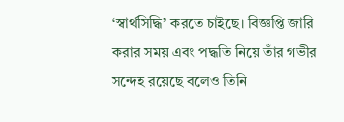‘স্বার্থসিদ্ধি’ করতে চাইছে। বিজ্ঞপ্তি জারি করার সময় এবং পদ্ধতি নিয়ে তাঁর গভীর সন্দেহ রয়েছে বলেও তিনি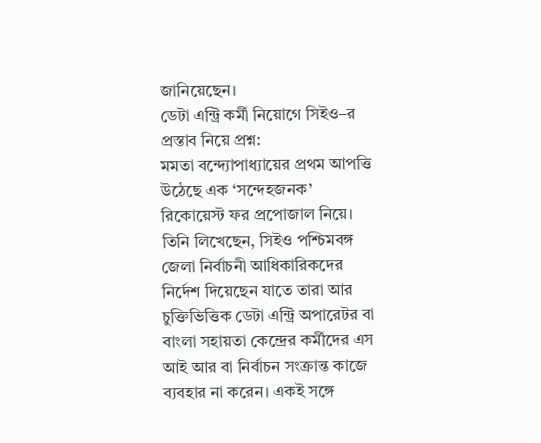জানিয়েছেন।
ডেটা এন্ট্রি কর্মী নিয়োগে সিইও–র প্রস্তাব নিয়ে প্রশ্ন:
মমতা বন্দ্যোপাধ্যায়ের প্রথম আপত্তি উঠেছে এক ‘সন্দেহজনক’ রিকোয়েস্ট ফর প্রপোজাল নিয়ে। তিনি লিখেছেন, সিইও পশ্চিমবঙ্গ জেলা নির্বাচনী আধিকারিকদের নির্দেশ দিয়েছেন যাতে তারা আর চুক্তিভিত্তিক ডেটা এন্ট্রি অপারেটর বা বাংলা সহায়তা কেন্দ্রের কর্মীদের এস আই আর বা নির্বাচন সংক্রান্ত কাজে ব্যবহার না করেন। একই সঙ্গে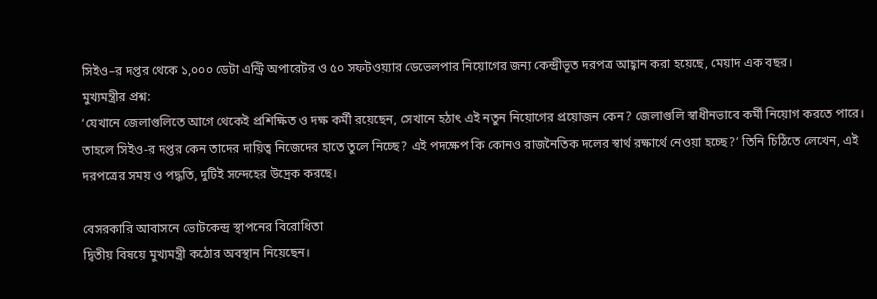সিইও–র দপ্তর থেকে ১,০০০ ডেটা এন্ট্রি অপারেটর ও ৫০ সফটওয়্যার ডেভেলপার নিয়োগের জন্য কেন্দ্রীভূত দরপত্র আহ্বান করা হয়েছে, মেয়াদ এক বছর।
মুখ্যমন্ত্রীর প্রশ্ন:
‘যেখানে জেলাগুলিতে আগে থেকেই প্রশিক্ষিত ও দক্ষ কর্মী রয়েছেন, সেখানে হঠাৎ এই নতুন নিয়োগের প্রয়োজন কেন? জেলাগুলি স্বাধীনভাবে কর্মী নিয়োগ করতে পারে। তাহলে সিইও-র দপ্তর কেন তাদের দায়িত্ব নিজেদের হাতে তুলে নিচ্ছে? এই পদক্ষেপ কি কোনও রাজনৈতিক দলের স্বার্থ রক্ষার্থে নেওয়া হচ্ছে?’ তিনি চিঠিতে লেখেন, এই দরপত্রের সময় ও পদ্ধতি, দুটিই সন্দেহের উদ্রেক করছে।

বেসরকারি আবাসনে ভোটকেন্দ্র স্থাপনের বিরোধিতা
দ্বিতীয় বিষয়ে মুখ্যমন্ত্রী কঠোর অবস্থান নিয়েছেন।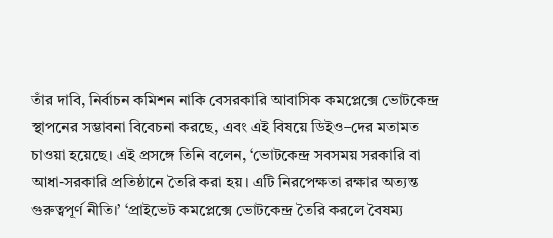তাঁর দাবি, নির্বাচন কমিশন নাকি বেসরকারি আবাসিক কমপ্লেক্সে ভোটকেন্দ্র স্থাপনের সম্ভাবনা বিবেচনা করছে, এবং এই বিষয়ে ডিইও–দের মতামত চাওয়া হয়েছে। এই প্রসঙ্গে তিনি বলেন, ‘ভোটকেন্দ্র সবসময় সরকারি বা আধা-সরকারি প্রতিষ্ঠানে তৈরি করা হয়। এটি নিরপেক্ষতা রক্ষার অত্যন্ত গুরুত্বপূর্ণ নীতি।’ ‘প্রাইভেট কমপ্লেক্সে ভোটকেন্দ্র তৈরি করলে বৈষম্য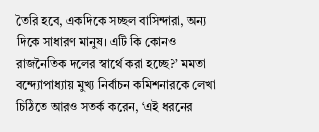তৈরি হবে, একদিকে সচ্ছল বাসিন্দারা, অন্য দিকে সাধারণ মানুষ। এটি কি কোনও রাজনৈতিক দলের স্বার্থে করা হচ্ছে?’ মমতা বন্দ্যোপাধ্যায় মুখ্য নির্বাচন কমিশনারকে লেখা চিঠিতে আরও সতর্ক করেন, ‘এই ধরনের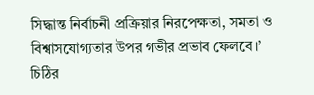সিদ্ধান্ত নির্বাচনী প্রক্রিয়ার নিরপেক্ষতা, সমতা ও বিশ্বাসযোগ্যতার উপর গভীর প্রভাব ফেলবে।’ চিঠির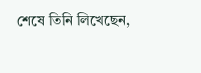শেষে তিনি লিখেছেন,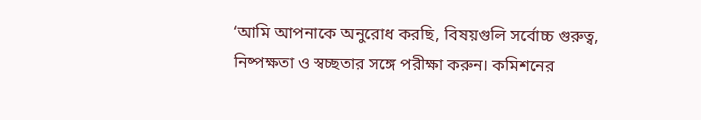‘আমি আপনাকে অনুরোধ করছি, বিষয়গুলি সর্বোচ্চ গুরুত্ব, নিষ্পক্ষতা ও স্বচ্ছতার সঙ্গে পরীক্ষা করুন। কমিশনের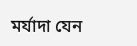মর্যাদা যেন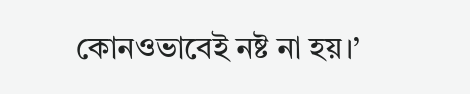কোনওভাবেই নষ্ট না হয়।’